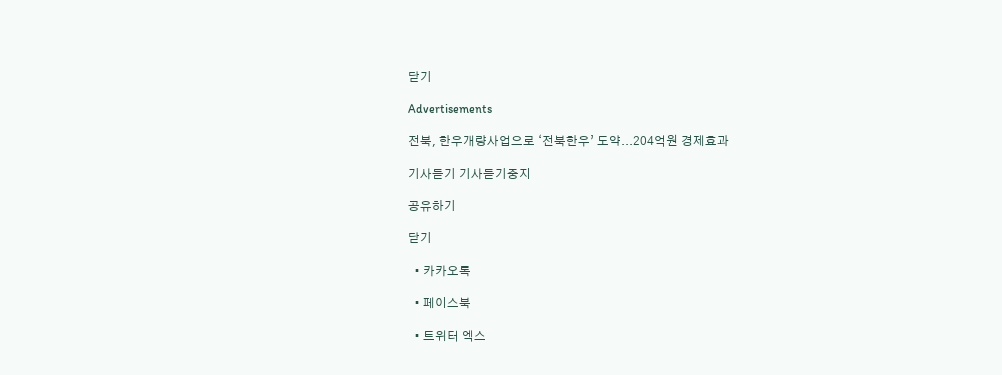닫기

Advertisements

전북, 한우개량사업으로 ‘전북한우’ 도약...204억원 경제효과

기사듣기 기사듣기중지

공유하기

닫기

  • 카카오톡

  • 페이스북

  • 트위터 엑스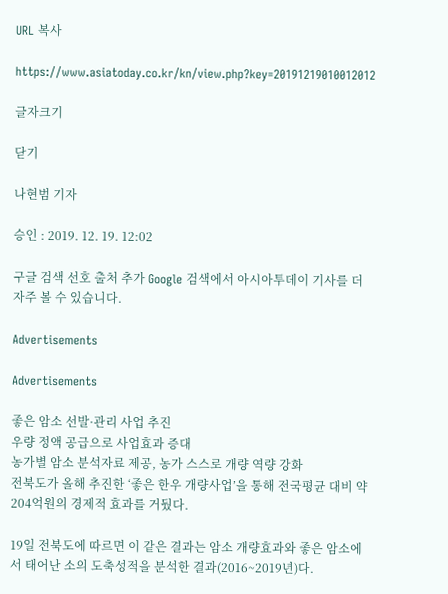URL 복사

https://www.asiatoday.co.kr/kn/view.php?key=20191219010012012

글자크기

닫기

나현범 기자

승인 : 2019. 12. 19. 12:02

구글 검색 선호 출처 추가 Google 검색에서 아시아투데이 기사를 더 자주 볼 수 있습니다.

Advertisements

Advertisements

좋은 암소 선발·관리 사업 추진
우량 정액 공급으로 사업효과 증대
농가별 암소 분석자료 제공, 농가 스스로 개량 역량 강화
전북도가 올해 추진한 ‘좋은 한우 개량사업’을 통해 전국평균 대비 약 204억원의 경제적 효과를 거뒀다.

19일 전북도에 따르면 이 같은 결과는 암소 개량효과와 좋은 암소에서 태어난 소의 도축성적을 분석한 결과(2016~2019년)다.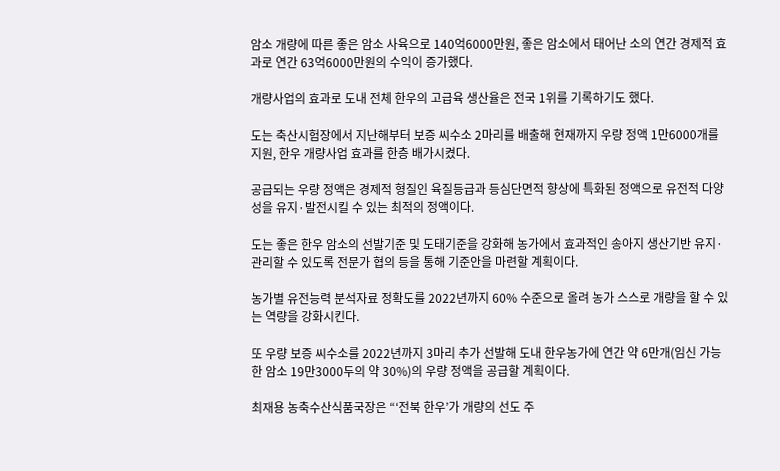암소 개량에 따른 좋은 암소 사육으로 140억6000만원, 좋은 암소에서 태어난 소의 연간 경제적 효과로 연간 63억6000만원의 수익이 증가했다.

개량사업의 효과로 도내 전체 한우의 고급육 생산율은 전국 1위를 기록하기도 했다.

도는 축산시험장에서 지난해부터 보증 씨수소 2마리를 배출해 현재까지 우량 정액 1만6000개를 지원, 한우 개량사업 효과를 한층 배가시켰다.

공급되는 우량 정액은 경제적 형질인 육질등급과 등심단면적 향상에 특화된 정액으로 유전적 다양성을 유지·발전시킬 수 있는 최적의 정액이다.

도는 좋은 한우 암소의 선발기준 및 도태기준을 강화해 농가에서 효과적인 송아지 생산기반 유지·관리할 수 있도록 전문가 협의 등을 통해 기준안을 마련할 계획이다.

농가별 유전능력 분석자료 정확도를 2022년까지 60% 수준으로 올려 농가 스스로 개량을 할 수 있는 역량을 강화시킨다.

또 우량 보증 씨수소를 2022년까지 3마리 추가 선발해 도내 한우농가에 연간 약 6만개(임신 가능한 암소 19만3000두의 약 30%)의 우량 정액을 공급할 계획이다.

최재용 농축수산식품국장은 “‘전북 한우’가 개량의 선도 주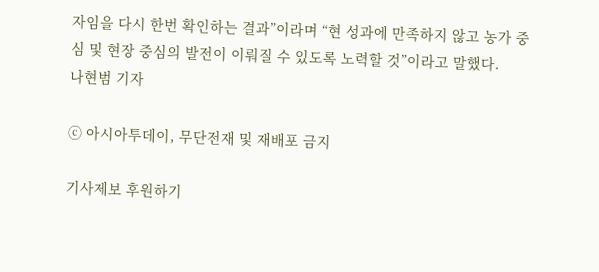자임을 다시 한번 확인하는 결과”이라며 “현 성과에 만족하지 않고 농가 중심 및 현장 중심의 발전이 이뤄질 수 있도록 노력할 것”이라고 말했다.
나현범 기자

ⓒ 아시아투데이, 무단전재 및 재배포 금지

기사제보 후원하기